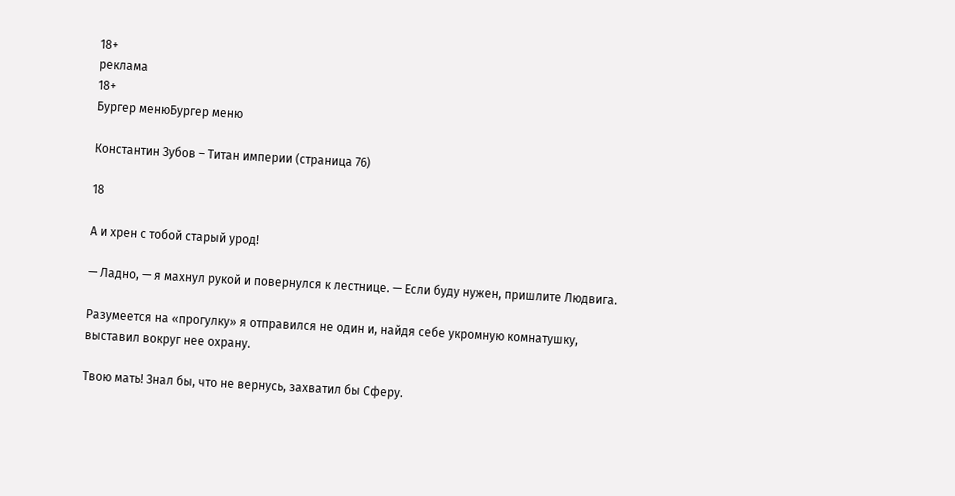18+
реклама
18+
Бургер менюБургер меню

Константин Зубов – Титан империи (страница 76)

18

А и хрен с тобой старый урод!

— Ладно, — я махнул рукой и повернулся к лестнице. — Если буду нужен, пришлите Людвига.

Разумеется на «прогулку» я отправился не один и, найдя себе укромную комнатушку, выставил вокруг нее охрану.

Твою мать! Знал бы, что не вернусь, захватил бы Сферу.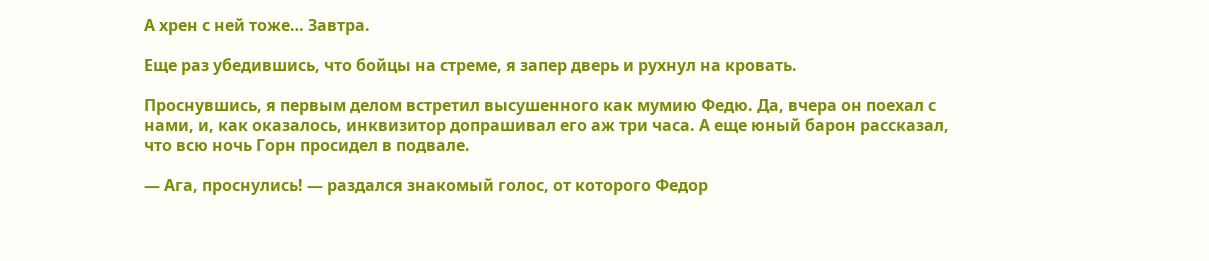А хрен с ней тоже… Завтра.

Еще раз убедившись, что бойцы на стреме, я запер дверь и рухнул на кровать.

Проснувшись, я первым делом встретил высушенного как мумию Федю. Да, вчера он поехал с нами, и, как оказалось, инквизитор допрашивал его аж три часа. А еще юный барон рассказал, что всю ночь Горн просидел в подвале.

— Ага, проснулись! — раздался знакомый голос, от которого Федор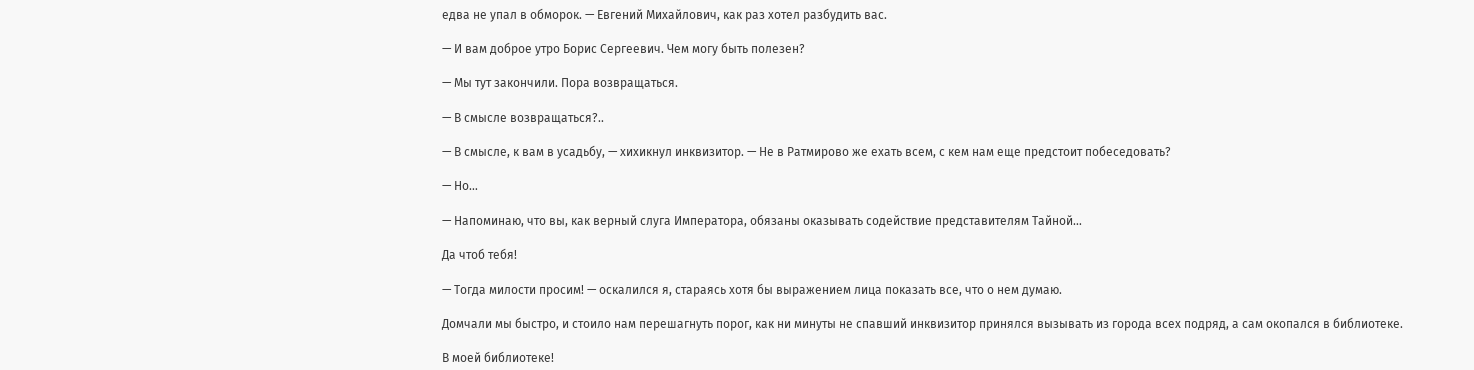едва не упал в обморок. — Евгений Михайлович, как раз хотел разбудить вас.

— И вам доброе утро Борис Сергеевич. Чем могу быть полезен?

— Мы тут закончили. Пора возвращаться.

— В смысле возвращаться?..

— В смысле, к вам в усадьбу, — хихикнул инквизитор. — Не в Ратмирово же ехать всем, с кем нам еще предстоит побеседовать?

— Но…

— Напоминаю, что вы, как верный слуга Императора, обязаны оказывать содействие представителям Тайной…

Да чтоб тебя!

— Тогда милости просим! — оскалился я, стараясь хотя бы выражением лица показать все, что о нем думаю.

Домчали мы быстро, и стоило нам перешагнуть порог, как ни минуты не спавший инквизитор принялся вызывать из города всех подряд, а сам окопался в библиотеке.

В моей библиотеке!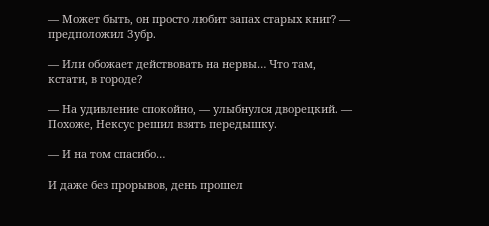— Может быть, он просто любит запах старых книг? — предположил Зубр.

— Или обожает действовать на нервы… Что там, кстати, в городе?

— На удивление спокойно, — улыбнулся дворецкий. — Похоже, Нексус решил взять передышку.

— И на том спасибо…

И даже без прорывов, день прошел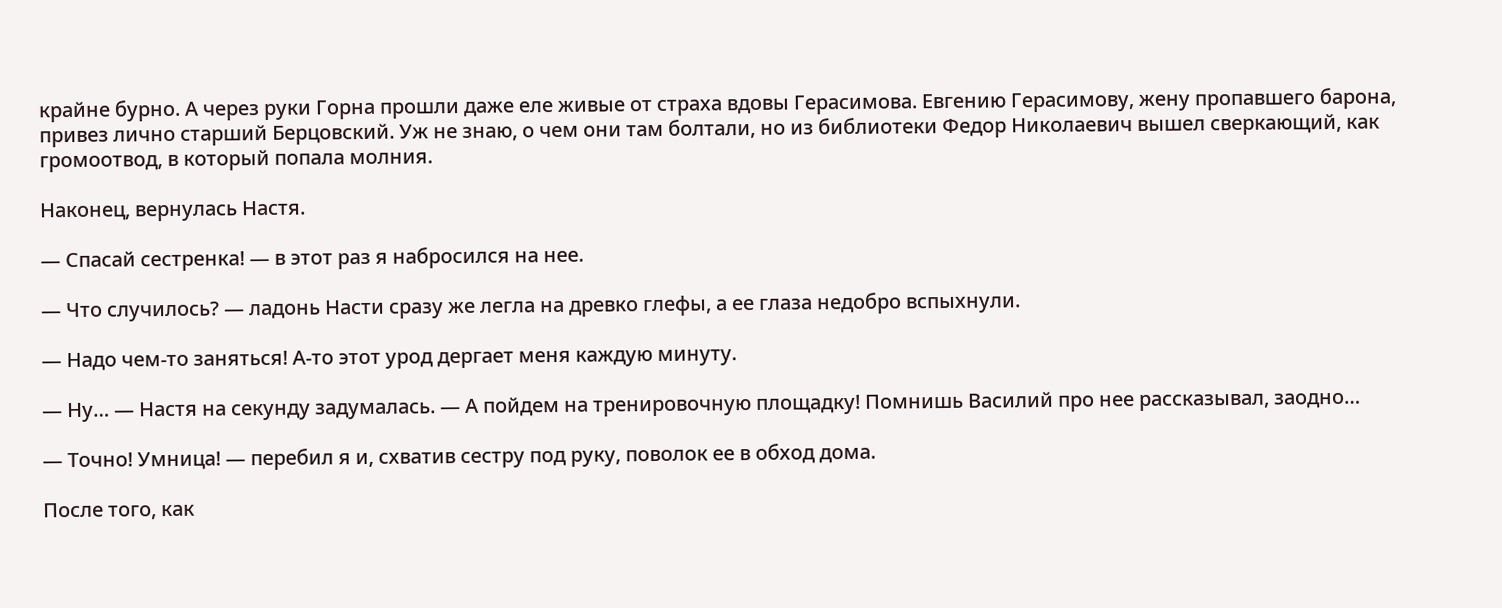крайне бурно. А через руки Горна прошли даже еле живые от страха вдовы Герасимова. Евгению Герасимову, жену пропавшего барона, привез лично старший Берцовский. Уж не знаю, о чем они там болтали, но из библиотеки Федор Николаевич вышел сверкающий, как громоотвод, в который попала молния.

Наконец, вернулась Настя.

— Спасай сестренка! — в этот раз я набросился на нее.

— Что случилось? — ладонь Насти сразу же легла на древко глефы, а ее глаза недобро вспыхнули.

— Надо чем-то заняться! А-то этот урод дергает меня каждую минуту.

— Ну… — Настя на секунду задумалась. — А пойдем на тренировочную площадку! Помнишь Василий про нее рассказывал, заодно…

— Точно! Умница! — перебил я и, схватив сестру под руку, поволок ее в обход дома.

После того, как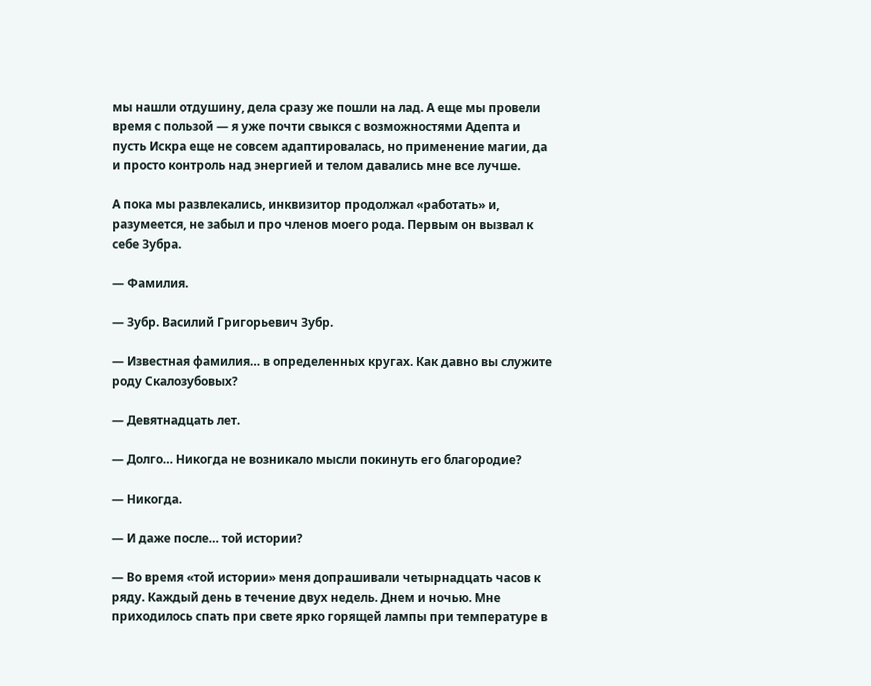мы нашли отдушину, дела сразу же пошли на лад. А еще мы провели время с пользой — я уже почти свыкся с возможностями Адепта и пусть Искра еще не совсем адаптировалась, но применение магии, да и просто контроль над энергией и телом давались мне все лучше.

А пока мы развлекались, инквизитор продолжал «работать» и, разумеется, не забыл и про членов моего рода. Первым он вызвал к себе Зубра.

— Фамилия.

— Зубр. Василий Григорьевич Зубр.

— Известная фамилия… в определенных кругах. Как давно вы служите роду Скалозубовых?

— Девятнадцать лет.

— Долго… Никогда не возникало мысли покинуть его благородие?

— Никогда.

— И даже после… той истории?

— Во время «той истории» меня допрашивали четырнадцать часов к ряду. Каждый день в течение двух недель. Днем и ночью. Мне приходилось спать при свете ярко горящей лампы при температуре в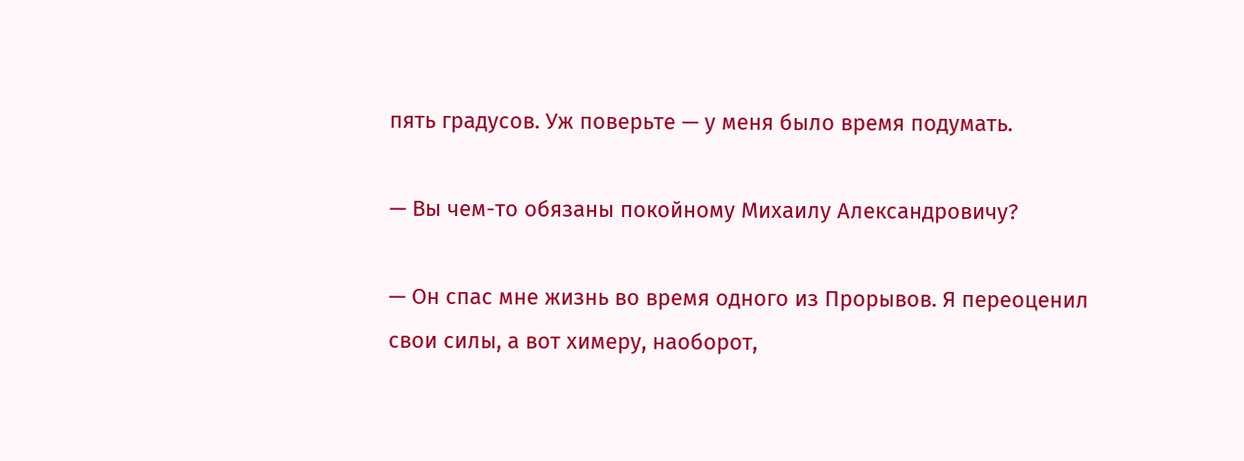пять градусов. Уж поверьте — у меня было время подумать.

— Вы чем-то обязаны покойному Михаилу Александровичу?

— Он спас мне жизнь во время одного из Прорывов. Я переоценил свои силы, а вот химеру, наоборот,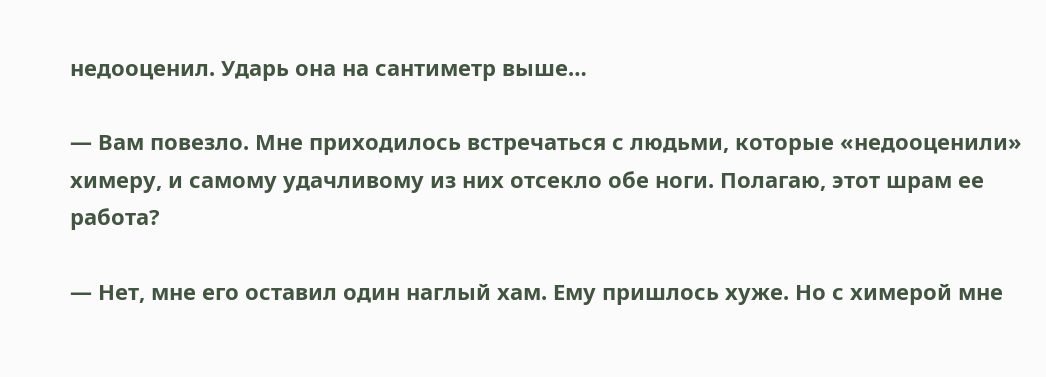недооценил. Ударь она на сантиметр выше…

— Вам повезло. Мне приходилось встречаться с людьми, которые «недооценили» химеру, и самому удачливому из них отсекло обе ноги. Полагаю, этот шрам ее работа?

— Нет, мне его оставил один наглый хам. Ему пришлось хуже. Но с химерой мне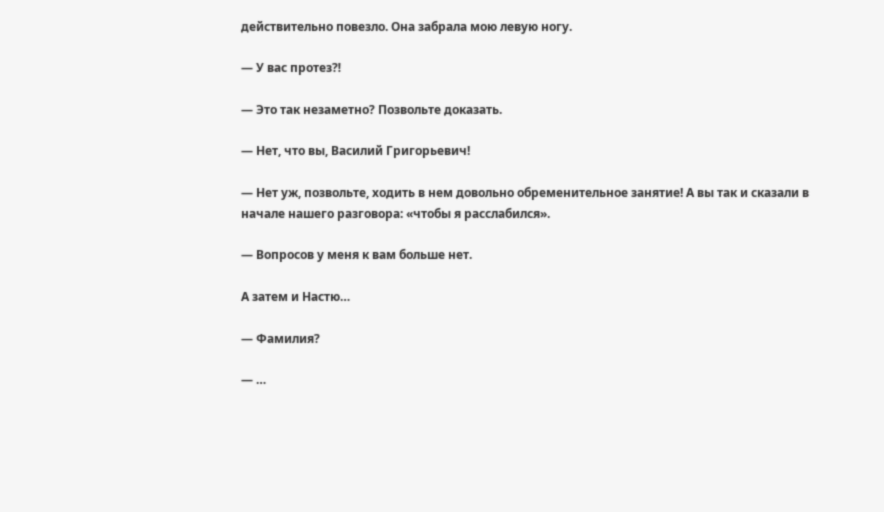действительно повезло. Она забрала мою левую ногу.

— У вас протез⁈

— Это так незаметно? Позвольте доказать.

— Нет, что вы, Василий Григорьевич!

— Нет уж, позвольте, ходить в нем довольно обременительное занятие! А вы так и сказали в начале нашего разговора: «чтобы я расслабился».

— Вопросов у меня к вам больше нет.

А затем и Настю…

— Фамилия?

— …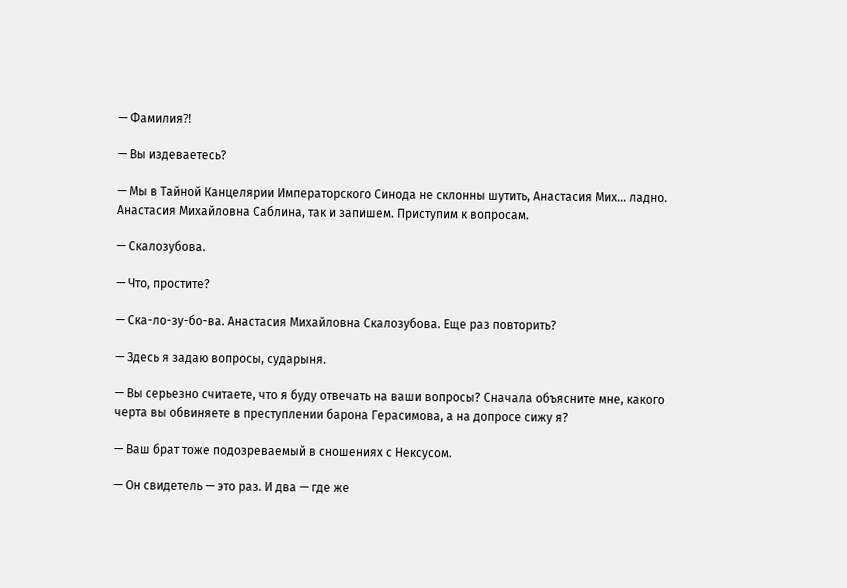— Фамилия⁈

— Вы издеваетесь?

— Мы в Тайной Канцелярии Императорского Синода не склонны шутить, Анастасия Мих… ладно. Анастасия Михайловна Саблина, так и запишем. Приступим к вопросам.

— Скалозубова.

— Что, простите?

— Ска-ло-зу-бо-ва. Анастасия Михайловна Скалозубова. Еще раз повторить?

— Здесь я задаю вопросы, сударыня.

— Вы серьезно считаете, что я буду отвечать на ваши вопросы? Сначала объясните мне, какого черта вы обвиняете в преступлении барона Герасимова, а на допросе сижу я?

— Ваш брат тоже подозреваемый в сношениях с Нексусом.

— Он свидетель — это раз. И два — где же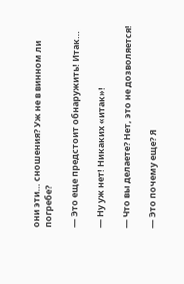они эти… сношения? Уж не в винном ли погребе?

— Это еще предстоит обнаружить! Итак…

— Ну уж нет! Никаких «итак»!

— Что вы делаете? Нет, это не дозволяется!

— Это почему еще? Я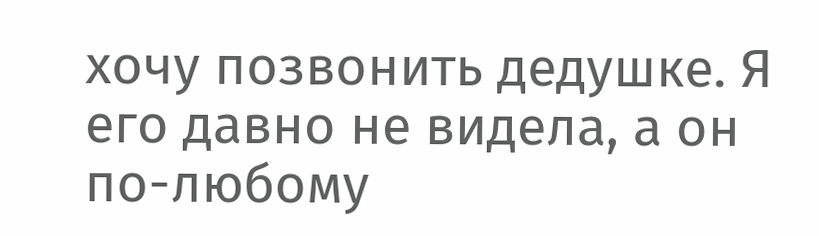хочу позвонить дедушке. Я его давно не видела, а он по-любому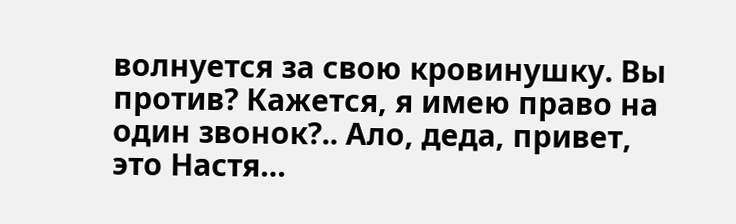волнуется за свою кровинушку. Вы против? Кажется, я имею право на один звонок?.. Ало, деда, привет, это Настя…